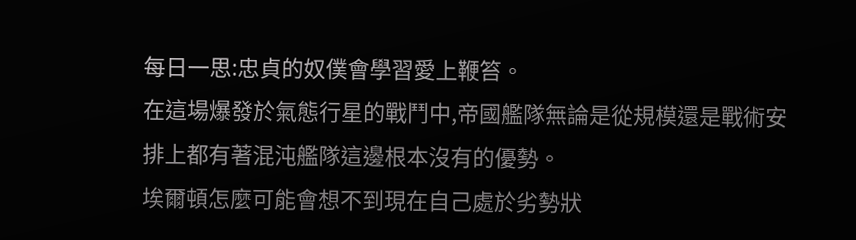每日一思:忠貞的奴僕會學習愛上鞭笞。
在這場爆發於氣態行星的戰鬥中,帝國艦隊無論是從規模還是戰術安排上都有著混沌艦隊這邊根本沒有的優勢。
埃爾頓怎麼可能會想不到現在自己處於劣勢狀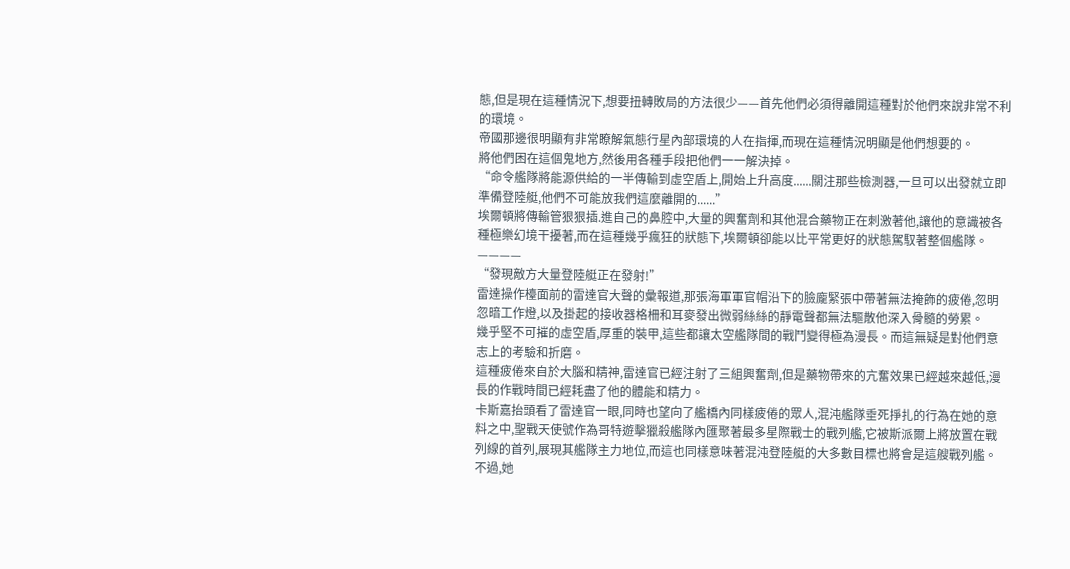態,但是現在這種情況下,想要扭轉敗局的方法很少——首先他們必須得離開這種對於他們來說非常不利的環境。
帝國那邊很明顯有非常瞭解氣態行星內部環境的人在指揮,而現在這種情況明顯是他們想要的。
將他們困在這個鬼地方,然後用各種手段把他們一一解決掉。
“命令艦隊將能源供給的一半傳輸到虛空盾上,開始上升高度......關注那些檢測器,一旦可以出發就立即準備登陸艇,他們不可能放我們這麼離開的......”
埃爾頓將傳輸管狠狠插.進自己的鼻腔中,大量的興奮劑和其他混合藥物正在刺激著他,讓他的意識被各種極樂幻境干擾著,而在這種幾乎瘋狂的狀態下,埃爾頓卻能以比平常更好的狀態駕馭著整個艦隊。
————
“發現敵方大量登陸艇正在發射!”
雷達操作檯面前的雷達官大聲的彙報道,那張海軍軍官帽沿下的臉龐緊張中帶著無法掩飾的疲倦,忽明忽暗工作燈,以及掛起的接收器格柵和耳麥發出微弱絲絲的靜電聲都無法驅散他深入骨髓的勞累。
幾乎堅不可摧的虛空盾,厚重的裝甲,這些都讓太空艦隊間的戰鬥變得極為漫長。而這無疑是對他們意志上的考驗和折磨。
這種疲倦來自於大腦和精神,雷達官已經注射了三組興奮劑,但是藥物帶來的亢奮效果已經越來越低,漫長的作戰時間已經耗盡了他的體能和精力。
卡斯嘉抬頭看了雷達官一眼,同時也望向了艦橋內同樣疲倦的眾人,混沌艦隊垂死掙扎的行為在她的意料之中,聖戰天使號作為哥特遊擊獵殺艦隊內匯聚著最多星際戰士的戰列艦,它被斯派爾上將放置在戰列線的首列,展現其艦隊主力地位,而這也同樣意味著混沌登陸艇的大多數目標也將會是這艘戰列艦。
不過,她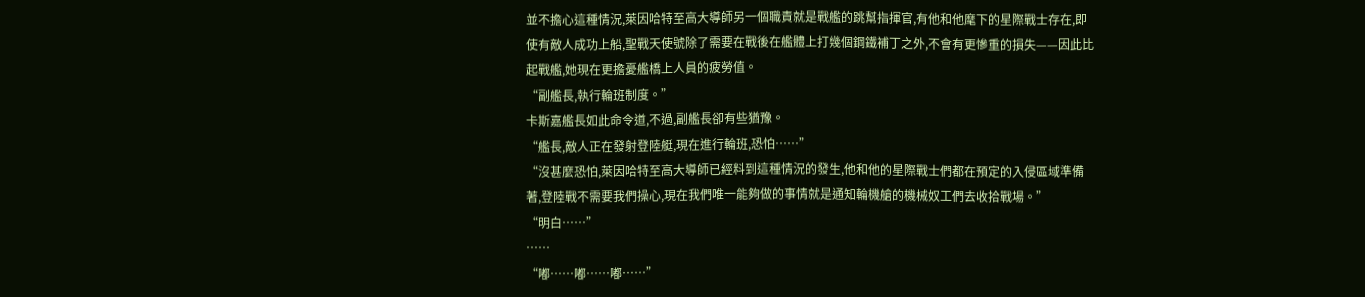並不擔心這種情況,萊因哈特至高大導師另一個職責就是戰艦的跳幫指揮官,有他和他麾下的星際戰士存在,即使有敵人成功上船,聖戰天使號除了需要在戰後在艦體上打幾個鋼鐵補丁之外,不會有更慘重的損失——因此比起戰艦,她現在更擔憂艦橋上人員的疲勞值。
“副艦長,執行輪班制度。”
卡斯嘉艦長如此命令道,不過,副艦長卻有些猶豫。
“艦長,敵人正在發射登陸艇,現在進行輪班,恐怕……”
“沒甚麼恐怕,萊因哈特至高大導師已經料到這種情況的發生,他和他的星際戰士們都在預定的入侵區域準備著,登陸戰不需要我們操心,現在我們唯一能夠做的事情就是通知輪機艙的機械奴工們去收拾戰場。”
“明白……”
……
“嘟……嘟……嘟……”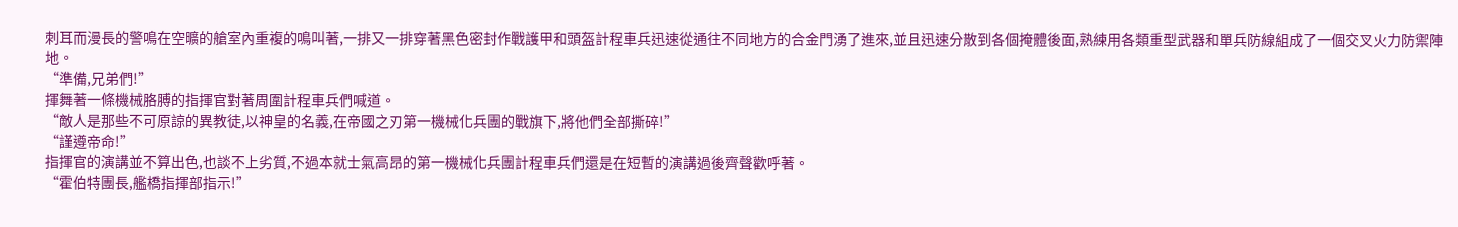刺耳而漫長的警鳴在空曠的艙室內重複的鳴叫著,一排又一排穿著黑色密封作戰護甲和頭盔計程車兵迅速從通往不同地方的合金門湧了進來,並且迅速分散到各個掩體後面,熟練用各類重型武器和單兵防線組成了一個交叉火力防禦陣地。
“準備,兄弟們!”
揮舞著一條機械胳膊的指揮官對著周圍計程車兵們喊道。
“敵人是那些不可原諒的異教徒,以神皇的名義,在帝國之刃第一機械化兵團的戰旗下,將他們全部撕碎!”
“謹遵帝命!”
指揮官的演講並不算出色,也談不上劣質,不過本就士氣高昂的第一機械化兵團計程車兵們還是在短暫的演講過後齊聲歡呼著。
“霍伯特團長,艦橋指揮部指示!”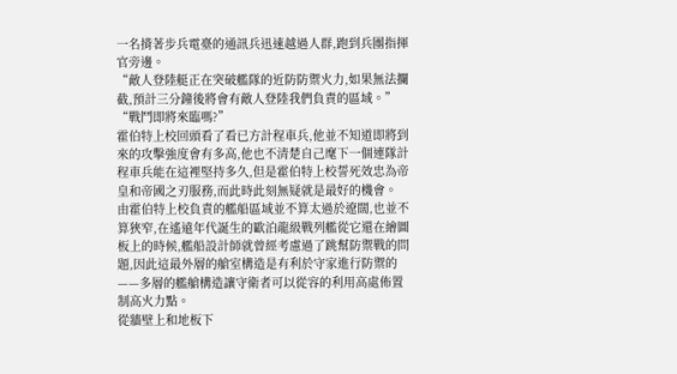一名揹著步兵電臺的通訊兵迅速越過人群,跑到兵團指揮官旁邊。
“敵人登陸艇正在突破艦隊的近防防禦火力,如果無法攔截,預計三分鐘後將會有敵人登陸我們負責的區域。”
“戰鬥即將來臨嗎?”
霍伯特上校回頭看了看已方計程車兵,他並不知道即將到來的攻擊強度會有多高,他也不清楚自己麾下一個連隊計程車兵能在這裡堅持多久,但是霍伯特上校誓死效忠為帝皇和帝國之刃服務,而此時此刻無疑就是最好的機會。
由霍伯特上校負責的艦船區域並不算太過於遼闊,也並不算狹窄,在遙遠年代誕生的歐泊龍級戰列艦從它還在繪圖板上的時候,艦船設計師就曾經考慮過了跳幫防禦戰的問題,因此這最外層的艙室構造是有利於守家進行防禦的——多層的艦艙構造讓守衛者可以從容的利用高處佈置制高火力點。
從牆壁上和地板下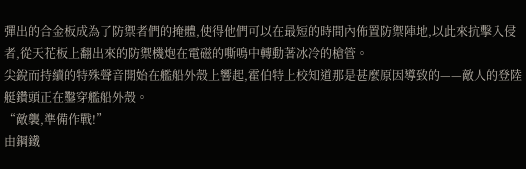彈出的合金板成為了防禦者們的掩體,使得他們可以在最短的時間內佈置防禦陣地,以此來抗擊入侵者,從天花板上翻出來的防禦機炮在電磁的嘶鳴中轉動著冰冷的槍管。
尖銳而持續的特殊聲音開始在艦船外殼上響起,霍伯特上校知道那是甚麼原因導致的——敵人的登陸艇鑽頭正在鑿穿艦船外殼。
“敵襲,準備作戰!”
由鋼鐵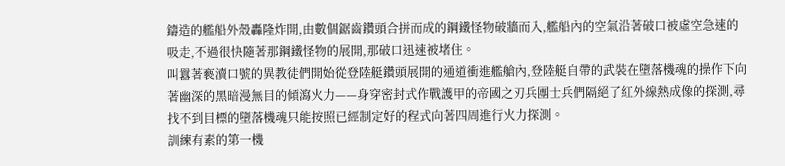鑄造的艦船外殼轟隆炸開,由數個鋸齒鑽頭合拼而成的鋼鐵怪物破牆而入,艦船內的空氣沿著破口被虛空急速的吸走,不過很快隨著那鋼鐵怪物的展開,那破口迅速被堵住。
叫囂著褻瀆口號的異教徒們開始從登陸艇鑽頭展開的通道衝進艦艙內,登陸艇自帶的武裝在墮落機魂的操作下向著幽深的黑暗漫無目的傾瀉火力——身穿密封式作戰護甲的帝國之刃兵團士兵們隔絕了紅外線熱成像的探測,尋找不到目標的墮落機魂只能按照已經制定好的程式向著四周進行火力探測。
訓練有素的第一機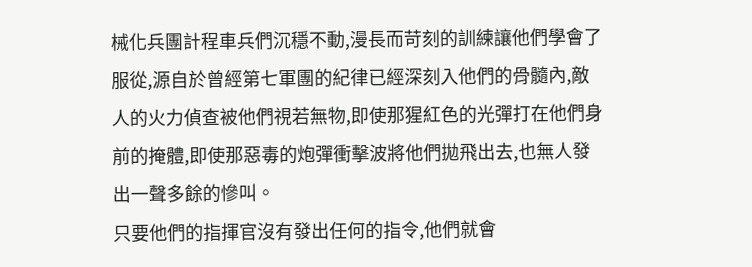械化兵團計程車兵們沉穩不動,漫長而苛刻的訓練讓他們學會了服從,源自於曾經第七軍團的紀律已經深刻入他們的骨髓內,敵人的火力偵查被他們視若無物,即使那猩紅色的光彈打在他們身前的掩體,即使那惡毒的炮彈衝擊波將他們拋飛出去,也無人發出一聲多餘的慘叫。
只要他們的指揮官沒有發出任何的指令,他們就會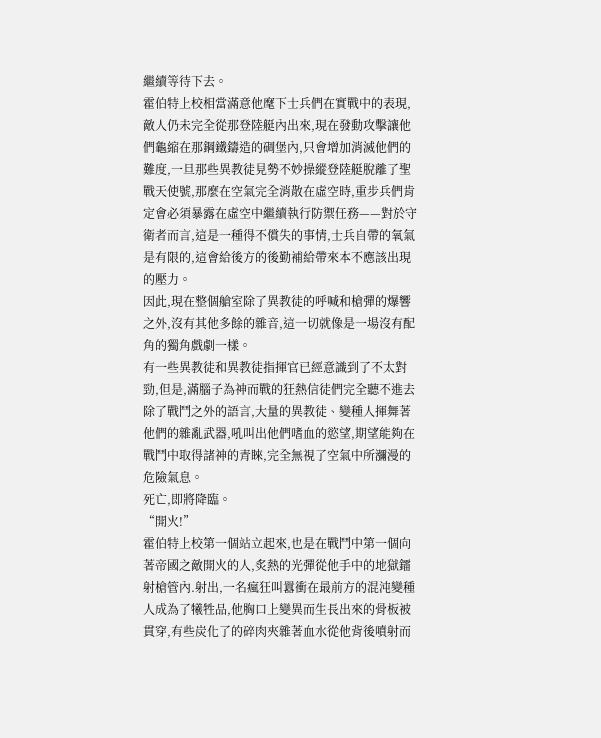繼續等待下去。
霍伯特上校相當滿意他麾下士兵們在實戰中的表現,敵人仍未完全從那登陸艇內出來,現在發動攻擊讓他們龜縮在那鋼鐵鑄造的碉堡內,只會增加消滅他們的難度,一旦那些異教徒見勢不妙操縱登陸艇脫離了聖戰天使號,那麼在空氣完全消散在虛空時,重步兵們肯定會必須暴露在虛空中繼續執行防禦任務——對於守衛者而言,這是一種得不償失的事情,士兵自帶的氧氣是有限的,這會給後方的後勤補給帶來本不應該出現的壓力。
因此,現在整個艙室除了異教徒的呼喊和槍彈的爆響之外,沒有其他多餘的雜音,這一切就像是一場沒有配角的獨角戲劇一樣。
有一些異教徒和異教徒指揮官已經意識到了不太對勁,但是,滿腦子為神而戰的狂熱信徒們完全聽不進去除了戰鬥之外的語言,大量的異教徒、變種人揮舞著他們的雜亂武器,吼叫出他們嗜血的慾望,期望能夠在戰鬥中取得諸神的青睞,完全無視了空氣中所瀰漫的危險氣息。
死亡,即將降臨。
“開火!”
霍伯特上校第一個站立起來,也是在戰鬥中第一個向著帝國之敵開火的人,炙熱的光彈從他手中的地獄鐳射槍管內.射出,一名瘋狂叫囂衝在最前方的混沌變種人成為了犧牲品,他胸口上變異而生長出來的骨板被貫穿,有些炭化了的碎肉夾雜著血水從他背後噴射而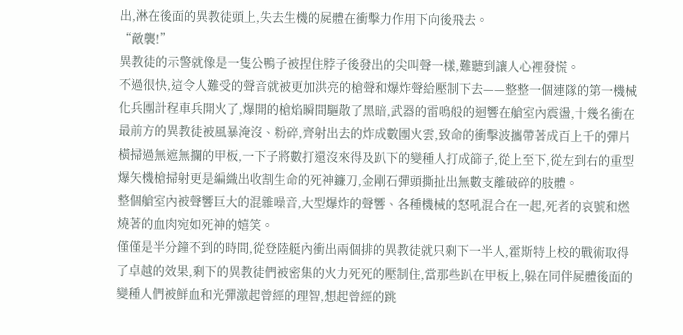出,淋在後面的異教徒頭上,失去生機的屍體在衝擊力作用下向後飛去。
“敵襲!”
異教徒的示警就像是一隻公鴨子被捏住脖子後發出的尖叫聲一樣,難聽到讓人心裡發慌。
不過很快,這令人難受的聲音就被更加洪亮的槍聲和爆炸聲給壓制下去——整整一個連隊的第一機械化兵團計程車兵開火了,爆開的槍焰瞬間驅散了黑暗,武器的雷鳴般的迴響在艙室內震盪,十幾名衝在最前方的異教徒被風暴淹沒、粉碎,齊射出去的炸成數團火雲,致命的衝擊波攜帶著成百上千的彈片橫掃過無遮無攔的甲板,一下子將數打還沒來得及趴下的變種人打成篩子,從上至下,從左到右的重型爆矢機槍掃射更是編織出收割生命的死神鐮刀,金剛石彈頭撕扯出無數支離破碎的肢體。
整個艙室內被聲響巨大的混雜噪音,大型爆炸的聲響、各種機械的怒吼混合在一起,死者的哀號和燃燒著的血肉宛如死神的嬉笑。
僅僅是半分鐘不到的時間,從登陸艇內衝出兩個排的異教徒就只剩下一半人,霍斯特上校的戰術取得了卓越的效果,剩下的異教徒們被密集的火力死死的壓制住,當那些趴在甲板上,躲在同伴屍體後面的變種人們被鮮血和光彈激起曾經的理智,想起曾經的跳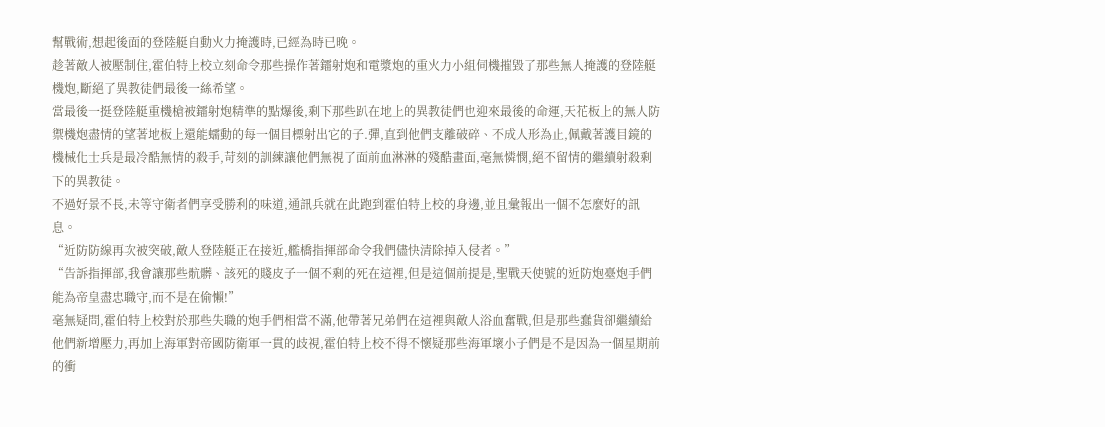幫戰術,想起後面的登陸艇自動火力掩護時,已經為時已晚。
趁著敵人被壓制住,霍伯特上校立刻命令那些操作著鐳射炮和電漿炮的重火力小組伺機摧毀了那些無人掩護的登陸艇機炮,斷絕了異教徒們最後一絲希望。
當最後一挺登陸艇重機槍被鐳射炮精準的點爆後,剩下那些趴在地上的異教徒們也迎來最後的命運,天花板上的無人防禦機炮盡情的望著地板上還能蠕動的每一個目標射出它的子.彈,直到他們支離破碎、不成人形為止,佩戴著護目鏡的機械化士兵是最冷酷無情的殺手,苛刻的訓練讓他們無視了面前血淋淋的殘酷畫面,毫無憐憫,絕不留情的繼續射殺剩下的異教徒。
不過好景不長,未等守衛者們享受勝利的味道,通訊兵就在此跑到霍伯特上校的身邊,並且彙報出一個不怎麼好的訊息。
“近防防線再次被突破,敵人登陸艇正在接近,艦橋指揮部命令我們儘快清除掉入侵者。”
“告訴指揮部,我會讓那些骯髒、該死的賤皮子一個不剩的死在這裡,但是這個前提是,聖戰天使號的近防炮臺炮手們能為帝皇盡忠職守,而不是在偷懶!”
毫無疑問,霍伯特上校對於那些失職的炮手們相當不滿,他帶著兄弟們在這裡與敵人浴血奮戰,但是那些蠢貨卻繼續給他們新增壓力,再加上海軍對帝國防衛軍一貫的歧視,霍伯特上校不得不懷疑那些海軍壞小子們是不是因為一個星期前的衝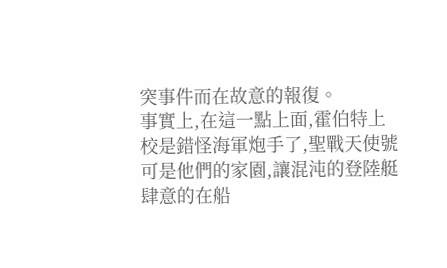突事件而在故意的報復。
事實上,在這一點上面,霍伯特上校是錯怪海軍炮手了,聖戰天使號可是他們的家園,讓混沌的登陸艇肆意的在船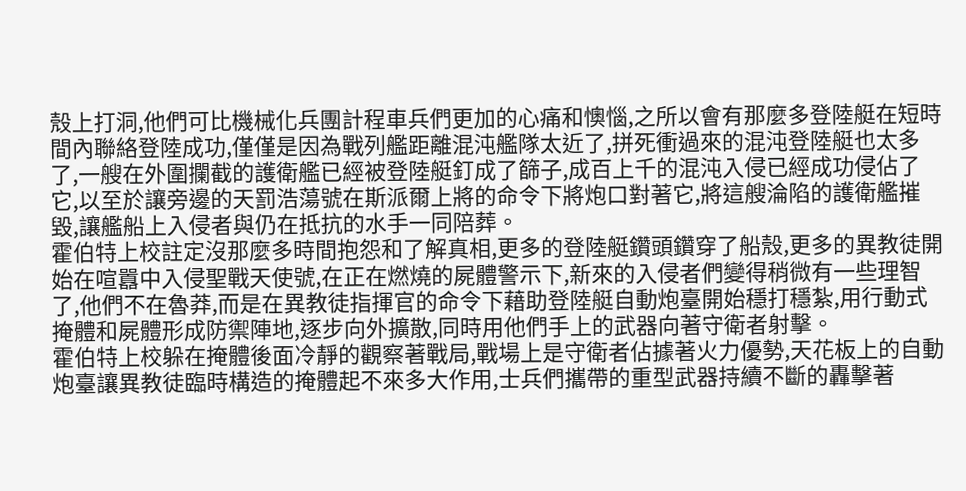殼上打洞,他們可比機械化兵團計程車兵們更加的心痛和懊惱,之所以會有那麼多登陸艇在短時間內聯絡登陸成功,僅僅是因為戰列艦距離混沌艦隊太近了,拼死衝過來的混沌登陸艇也太多了,一艘在外圍攔截的護衛艦已經被登陸艇釘成了篩子,成百上千的混沌入侵已經成功侵佔了它,以至於讓旁邊的天罰浩蕩號在斯派爾上將的命令下將炮口對著它,將這艘淪陷的護衛艦摧毀,讓艦船上入侵者與仍在抵抗的水手一同陪葬。
霍伯特上校註定沒那麼多時間抱怨和了解真相,更多的登陸艇鑽頭鑽穿了船殼,更多的異教徒開始在喧囂中入侵聖戰天使號,在正在燃燒的屍體警示下,新來的入侵者們變得稍微有一些理智了,他們不在魯莽,而是在異教徒指揮官的命令下藉助登陸艇自動炮臺開始穩打穩紮,用行動式掩體和屍體形成防禦陣地,逐步向外擴散,同時用他們手上的武器向著守衛者射擊。
霍伯特上校躲在掩體後面冷靜的觀察著戰局,戰場上是守衛者佔據著火力優勢,天花板上的自動炮臺讓異教徒臨時構造的掩體起不來多大作用,士兵們攜帶的重型武器持續不斷的轟擊著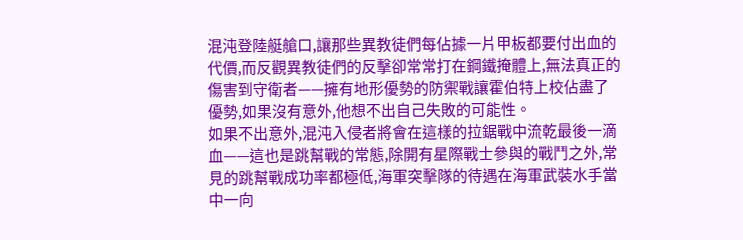混沌登陸艇艙口,讓那些異教徒們每佔據一片甲板都要付出血的代價,而反觀異教徒們的反擊卻常常打在鋼鐵掩體上,無法真正的傷害到守衛者——擁有地形優勢的防禦戰讓霍伯特上校佔盡了優勢,如果沒有意外,他想不出自己失敗的可能性。
如果不出意外,混沌入侵者將會在這樣的拉鋸戰中流乾最後一滴血——這也是跳幫戰的常態,除開有星際戰士參與的戰鬥之外,常見的跳幫戰成功率都極低,海軍突擊隊的待遇在海軍武裝水手當中一向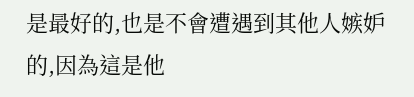是最好的,也是不會遭遇到其他人嫉妒的,因為這是他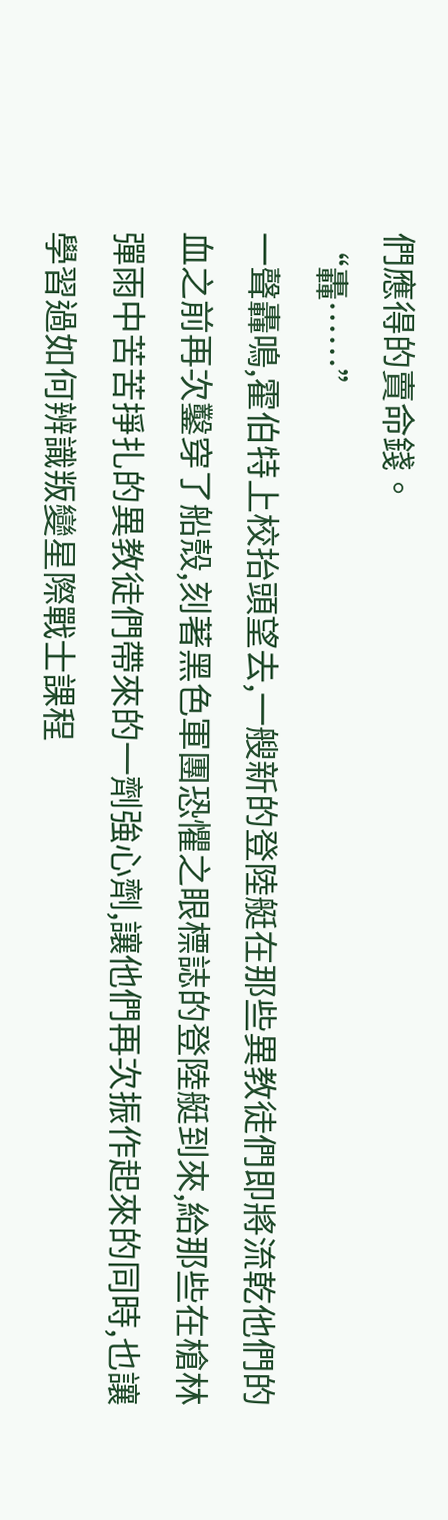們應得的賣命錢。
“轟……”
一聲轟鳴,霍伯特上校抬頭望去,一艘新的登陸艇在那些異教徒們即將流乾他們的血之前再次鑿穿了船殼,刻著黑色軍團恐懼之眼標誌的登陸艇到來,給那些在槍林彈雨中苦苦掙扎的異教徒們帶來的一劑強心劑,讓他們再次振作起來的同時,也讓學習過如何辨識叛變星際戰士課程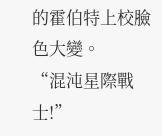的霍伯特上校臉色大變。
“混沌星際戰士!”